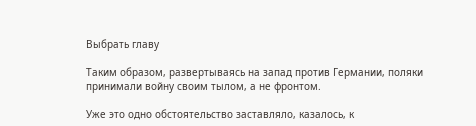Выбрать главу

Таким образом, развертываясь на запад против Германии, поляки принимали войну своим тылом, а не фронтом.

Уже это одно обстоятельство заставляло, казалось, к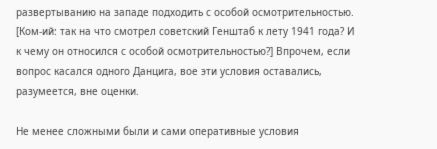развертыванию на западе подходить с особой осмотрительностью. [Ком-ий: так на что смотрел советский Генштаб к лету 1941 года? И к чему он относился с особой осмотрительностью?] Впрочем, если вопрос касался одного Данцига, вое эти условия оставались, разумеется, вне оценки.

Не менее сложными были и сами оперативные условия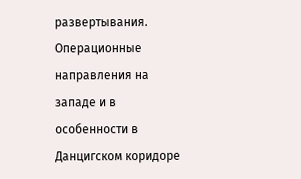развертывания. Операционные направления на западе и в особенности в Данцигском коридоре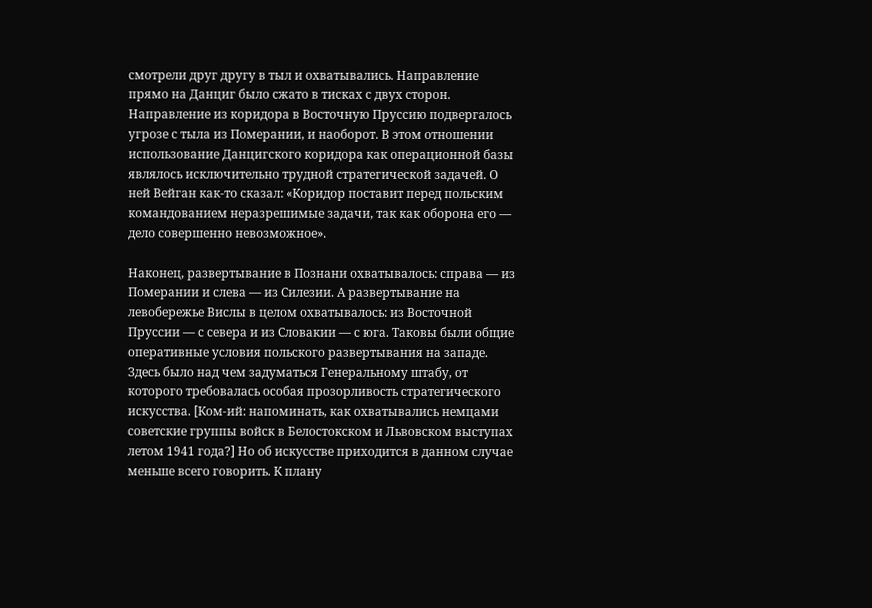смотрели друг другу в тыл и охватывались. Направление прямо на Данциг было сжато в тисках с двух сторон. Направление из коридора в Восточную Пруссию подвергалось угрозе с тыла из Померании, и наоборот. В этом отношении использование Данцигского коридора как операционной базы являлось исключительно трудной стратегической задачей. О ней Вейган как-то сказал: «Коридор поставит перед польским командованием неразрешимые задачи, так как оборона его — дело совершенно невозможное».

Наконец, развертывание в Познани охватывалось: справа — из Померании и слева — из Силезии. А развертывание на левобережье Вислы в целом охватывалось: из Восточной Пруссии — с севера и из Словакии — с юга. Таковы были общие оперативные условия польского развертывания на западе. Здесь было над чем задуматься Генеральному штабу, от которого требовалась особая прозорливость стратегического искусства. [Ком-ий: напоминать, как охватывались немцами советские группы войск в Белостокском и Львовском выступах летом 1941 года?] Но об искусстве приходится в данном случае меньше всего говорить. К плану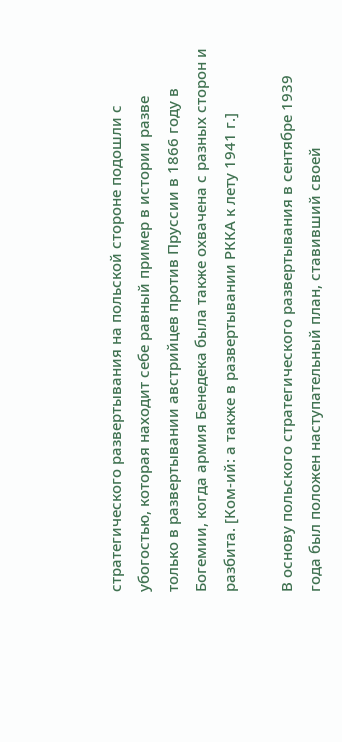стратегического развертывания на польской стороне подошли с убогостью, которая находит себе равный пример в истории разве только в развертывании австрийцев против Пруссии в 1866 году в Богемии, когда армия Бенедека была также охвачена с разных сторон и разбита. [Ком-ий: а также в развертывании РККА к лету 1941 г.]

В основу польского стратегического развертывания в сентябре 1939 года был положен наступательный план, ставивший своей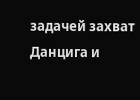задачей захват Данцига и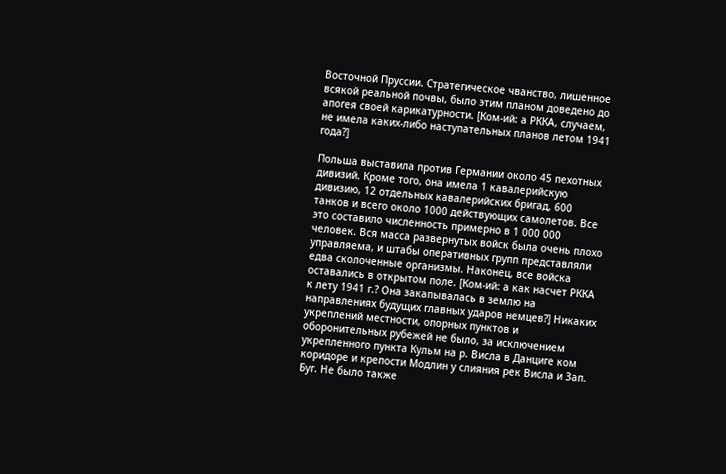Восточной Пруссии. Стратегическое чванство, лишенное всякой реальной почвы, было этим планом доведено до апогея своей карикатурности. [Ком-ий: а РККА, случаем, не имела каких-либо наступательных планов летом 1941 года?]

Польша выставила против Германии около 45 пехотных дивизий. Кроме того, она имела 1 кавалерийскую дивизию, 12 отдельных кавалерийских бригад, 600 танков и всего около 1000 действующих самолетов. Все это составило численность примерно в 1 000 000 человек. Вся масса развернутых войск была очень плохо управляема, и штабы оперативных групп представляли едва сколоченные организмы. Наконец, все войска оставались в открытом поле. [Ком-ий: а как насчет РККА к лету 1941 г.? Она закапывалась в землю на направлениях будущих главных ударов немцев?] Никаких укреплений местности, опорных пунктов и оборонительных рубежей не было, за исключением укрепленного пункта Кульм на р. Висла в Данциге ком коридоре и крепости Модлин у слияния рек Висла и Зап. Буг. Не было также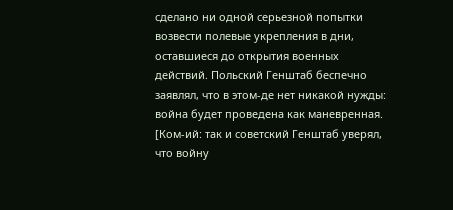сделано ни одной серьезной попытки возвести полевые укрепления в дни, оставшиеся до открытия военных действий. Польский Генштаб беспечно заявлял, что в этом-де нет никакой нужды: война будет проведена как маневренная. [Ком-ий: так и советский Генштаб уверял, что войну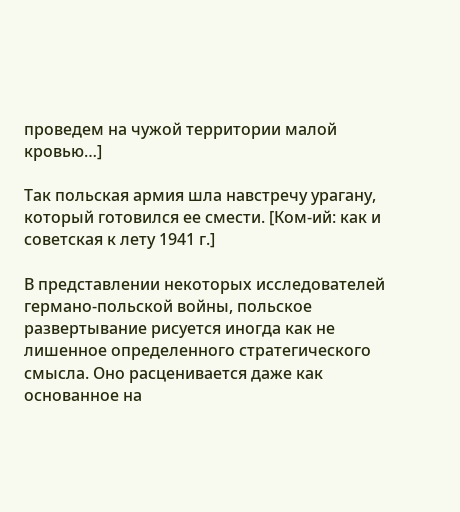проведем на чужой территории малой кровью…]

Так польская армия шла навстречу урагану, который готовился ее смести. [Ком-ий: как и советская к лету 1941 г.]

В представлении некоторых исследователей германо-польской войны, польское развертывание рисуется иногда как не лишенное определенного стратегического смысла. Оно расценивается даже как основанное на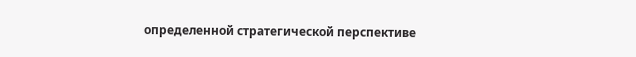определенной стратегической перспективе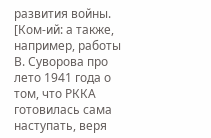развития войны. [Ком-ий: а также, например, работы В. Суворова про лето 1941 года о том, что РККА готовилась сама наступать, веря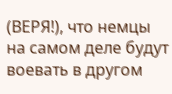(ВЕРЯ!), что немцы на самом деле будут воевать в другом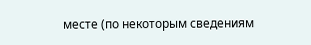месте (по некоторым сведениям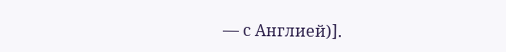— с Англией)].